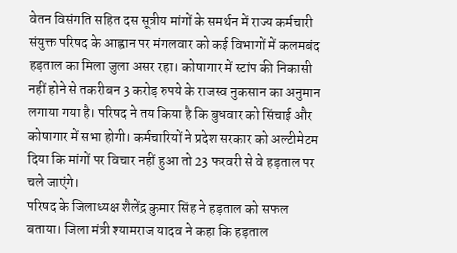वेतन विसंगति सहित दस सूत्रीय मांगों के समर्थन में राज्य कर्मचारी संयुक्त परिषद के आह्वान पर मंगलवार को कई विभागों में कलमबंद हड़ताल का मिला जुला असर रहा। कोषागार में स्टांप की निकासी नहीं होने से तकरीबन 3 करोड़ रुपये के राजस्व नुकसान का अनुमान लगाया गया है। परिषद ने तय किया है कि बुधवार को सिंचाई और कोषागार में सभा होगी। कर्मचारियों ने प्रदेश सरकार को अल्टीमेटम दिया कि मांगों पर विचार नहीं हुआ तो 23 फरवरी से वे हड़ताल पर चले जाएंगे।
परिषद के जिलाध्यक्ष शैलेंद्र कुमार सिंह ने हड़ताल को सफल बताया। जिला मंत्री श्यामराज यादव ने कहा कि हड़ताल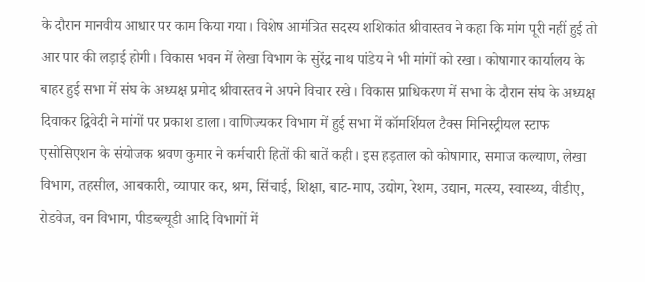के दौरान मानवीय आधार पर काम किया गया। विशेष आमंत्रित सदस्य शशिकांत श्रीवास्तव ने कहा कि मांग पूरी नहीं हुई तो आर पार की लड़ाई होगी। विकास भवन में लेखा विभाग के सुरेंद्र नाथ पांडेय ने भी मांगों को रखा। कोषागार कार्यालय के बाहर हुई सभा में संघ के अध्यक्ष प्रमोद श्रीवास्तव ने अपने विचार रखे। विकास प्राधिकरण में सभा के दौरान संघ के अध्यक्ष दिवाकर द्विवेदी ने मांगों पर प्रकाश डाला। वाणिज्यकर विभाग में हुई सभा में कॉमर्शियल टैक्स मिनिस्ट्रीयल स्टाफ एसोसिएशन के संयोजक श्रवण कुमार ने कर्मचारी हितों की बातें कही। इस हड़ताल को कोषागार, समाज कल्याण, लेखा विभाग, तहसील, आबकारी, व्यापार कर, श्रम, सिंचाई, शिक्षा, बाट-माप, उद्योग, रेशम, उद्यान, मत्स्य, स्वास्थ्य, वीडीए, रोडवेज, वन विभाग, पीडब्ल्यूडी आदि विभागों में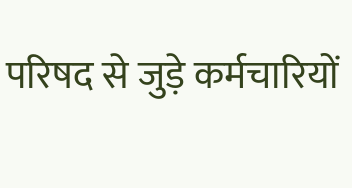परिषद से जुड़े कर्मचारियों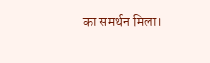का समर्थन मिला।